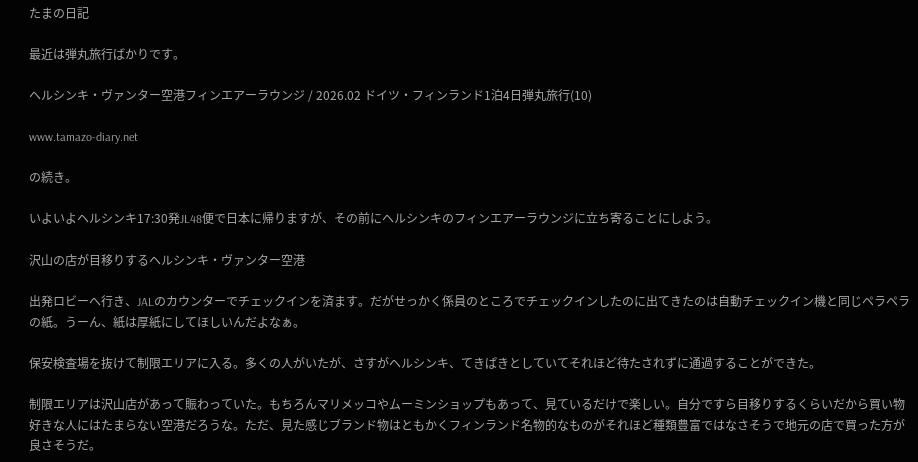たまの日記

最近は弾丸旅行ばかりです。

ヘルシンキ・ヴァンター空港フィンエアーラウンジ / 2026.02 ドイツ・フィンランド1泊4日弾丸旅行(10)

www.tamazo-diary.net

の続き。

いよいよヘルシンキ17:30発JL48便で日本に帰りますが、その前にヘルシンキのフィンエアーラウンジに立ち寄ることにしよう。

沢山の店が目移りするヘルシンキ・ヴァンター空港

出発ロビーへ行き、JALのカウンターでチェックインを済ます。だがせっかく係員のところでチェックインしたのに出てきたのは自動チェックイン機と同じペラペラの紙。うーん、紙は厚紙にしてほしいんだよなぁ。

保安検査場を抜けて制限エリアに入る。多くの人がいたが、さすがヘルシンキ、てきぱきとしていてそれほど待たされずに通過することができた。

制限エリアは沢山店があって賑わっていた。もちろんマリメッコやムーミンショップもあって、見ているだけで楽しい。自分ですら目移りするくらいだから買い物好きな人にはたまらない空港だろうな。ただ、見た感じブランド物はともかくフィンランド名物的なものがそれほど種類豊富ではなさそうで地元の店で買った方が良さそうだ。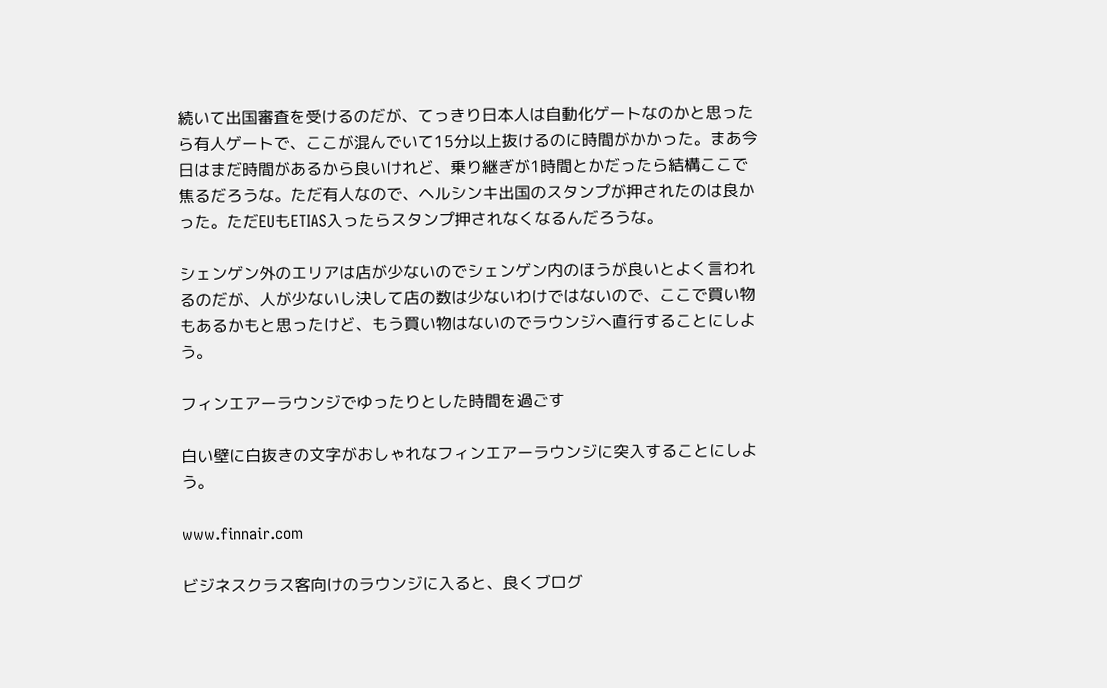続いて出国審査を受けるのだが、てっきり日本人は自動化ゲートなのかと思ったら有人ゲートで、ここが混んでいて15分以上抜けるのに時間がかかった。まあ今日はまだ時間があるから良いけれど、乗り継ぎが1時間とかだったら結構ここで焦るだろうな。ただ有人なので、ヘルシンキ出国のスタンプが押されたのは良かった。ただEUもETIAS入ったらスタンプ押されなくなるんだろうな。

シェンゲン外のエリアは店が少ないのでシェンゲン内のほうが良いとよく言われるのだが、人が少ないし決して店の数は少ないわけではないので、ここで買い物もあるかもと思ったけど、もう買い物はないのでラウンジへ直行することにしよう。

フィンエアーラウンジでゆったりとした時間を過ごす

白い壁に白抜きの文字がおしゃれなフィンエアーラウンジに突入することにしよう。

www.finnair.com

ビジネスクラス客向けのラウンジに入ると、良くブログ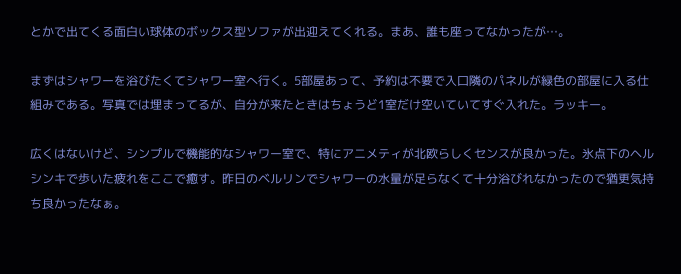とかで出てくる面白い球体のボックス型ソファが出迎えてくれる。まあ、誰も座ってなかったが…。

まずはシャワーを浴びたくてシャワー室へ行く。5部屋あって、予約は不要で入口隣のパネルが緑色の部屋に入る仕組みである。写真では埋まってるが、自分が来たときはちょうど1室だけ空いていてすぐ入れた。ラッキー。

広くはないけど、シンプルで機能的なシャワー室で、特にアニメティが北欧らしくセンスが良かった。氷点下のヘルシンキで歩いた疲れをここで癒す。昨日のベルリンでシャワーの水量が足らなくて十分浴びれなかったので猶更気持ち良かったなぁ。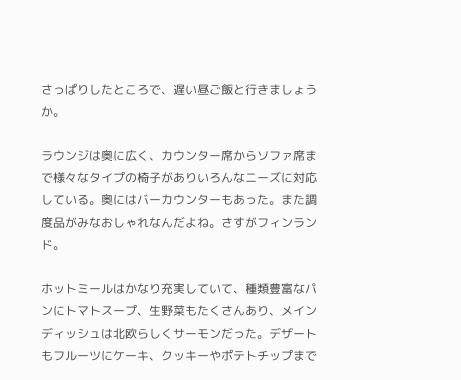さっぱりしたところで、遅い昼ご飯と行きましょうか。

ラウンジは奥に広く、カウンター席からソファ席まで様々なタイプの椅子がありいろんなニーズに対応している。奥にはバーカウンターもあった。また調度品がみなおしゃれなんだよね。さすがフィンランド。

ホットミールはかなり充実していて、種類豊富なパンにトマトスープ、生野菜もたくさんあり、メインディッシュは北欧らしくサーモンだった。デザートもフルーツにケーキ、クッキーやポテトチップまで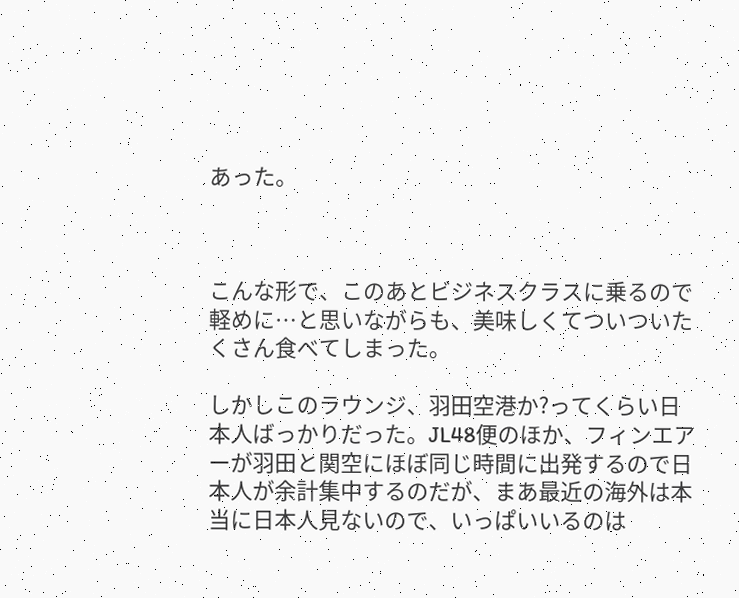あった。



こんな形で、このあとビジネスクラスに乗るので軽めに…と思いながらも、美味しくてついついたくさん食べてしまった。

しかしこのラウンジ、羽田空港か?ってくらい日本人ばっかりだった。JL48便のほか、フィンエアーが羽田と関空にほぼ同じ時間に出発するので日本人が余計集中するのだが、まあ最近の海外は本当に日本人見ないので、いっぱいいるのは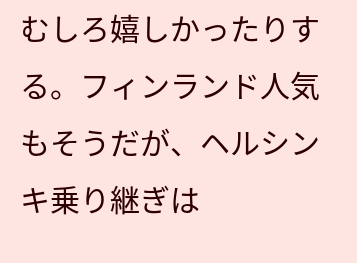むしろ嬉しかったりする。フィンランド人気もそうだが、ヘルシンキ乗り継ぎは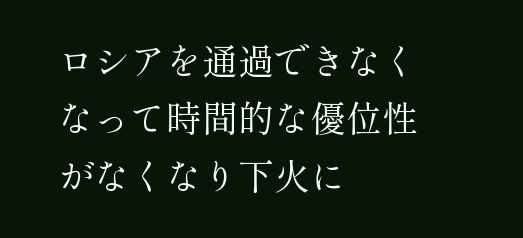ロシアを通過できなくなって時間的な優位性がなくなり下火に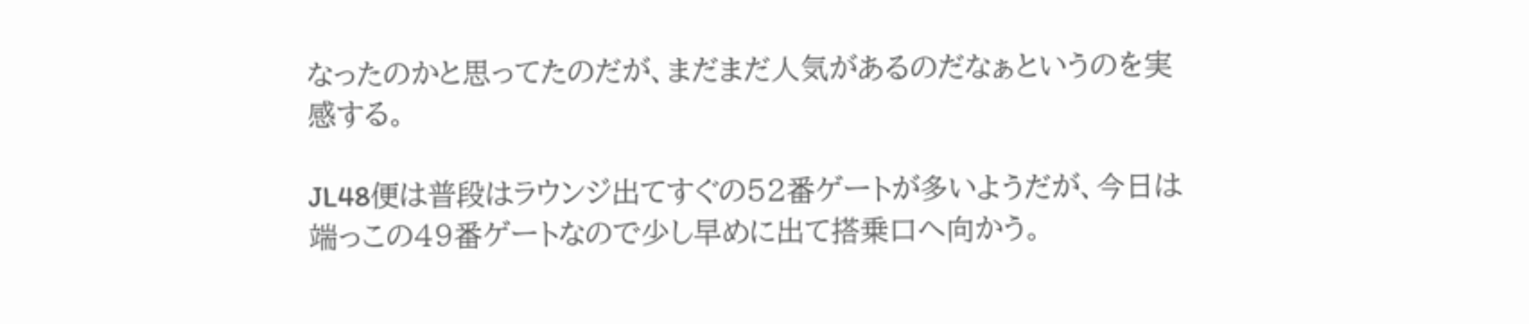なったのかと思ってたのだが、まだまだ人気があるのだなぁというのを実感する。

JL48便は普段はラウンジ出てすぐの52番ゲートが多いようだが、今日は端っこの49番ゲートなので少し早めに出て搭乗口へ向かう。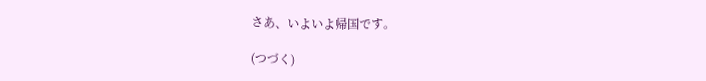さあ、いよいよ帰国です。

(つづく)